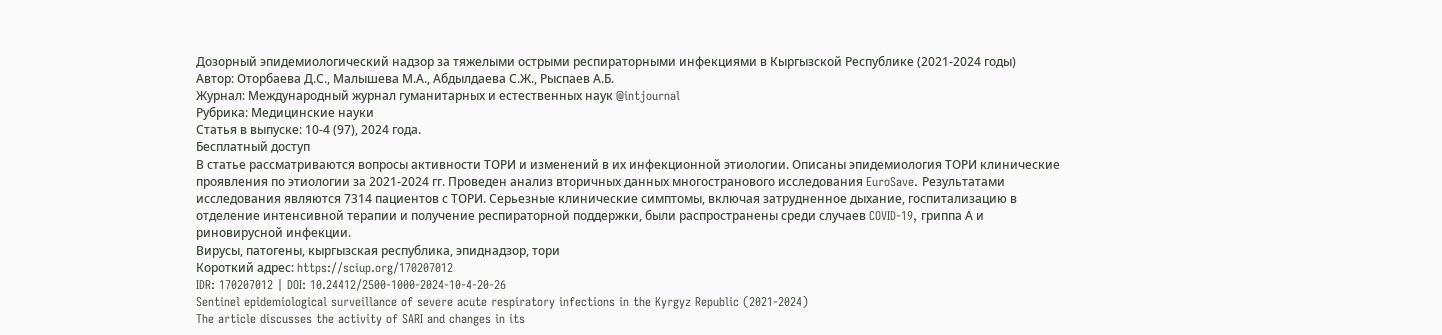Дозорный эпидемиологический надзор за тяжелыми острыми респираторными инфекциями в Кыргызской Республике (2021-2024 годы)
Автор: Оторбаева Д.С., Малышева М.А., Абдылдаева С.Ж., Рыспаев А.Б.
Журнал: Международный журнал гуманитарных и естественных наук @intjournal
Рубрика: Медицинские науки
Статья в выпуске: 10-4 (97), 2024 года.
Бесплатный доступ
В статье рассматриваются вопросы активности ТОРИ и изменений в их инфекционной этиологии. Описаны эпидемиология ТОРИ клинические проявления по этиологии за 2021-2024 гг. Проведен анализ вторичных данных многостранового исследования EuroSave. Результатами исследования являются 7314 пациентов с ТОРИ. Серьезные клинические симптомы, включая затрудненное дыхание, госпитализацию в отделение интенсивной терапии и получение респираторной поддержки, были распространены среди случаев COVID-19, гриппа А и риновирусной инфекции.
Вирусы, патогены, кыргызская республика, эпиднадзор, тори
Короткий адрес: https://sciup.org/170207012
IDR: 170207012 | DOI: 10.24412/2500-1000-2024-10-4-20-26
Sentinel epidemiological surveillance of severe acute respiratory infections in the Kyrgyz Republic (2021-2024)
The article discusses the activity of SARI and changes in its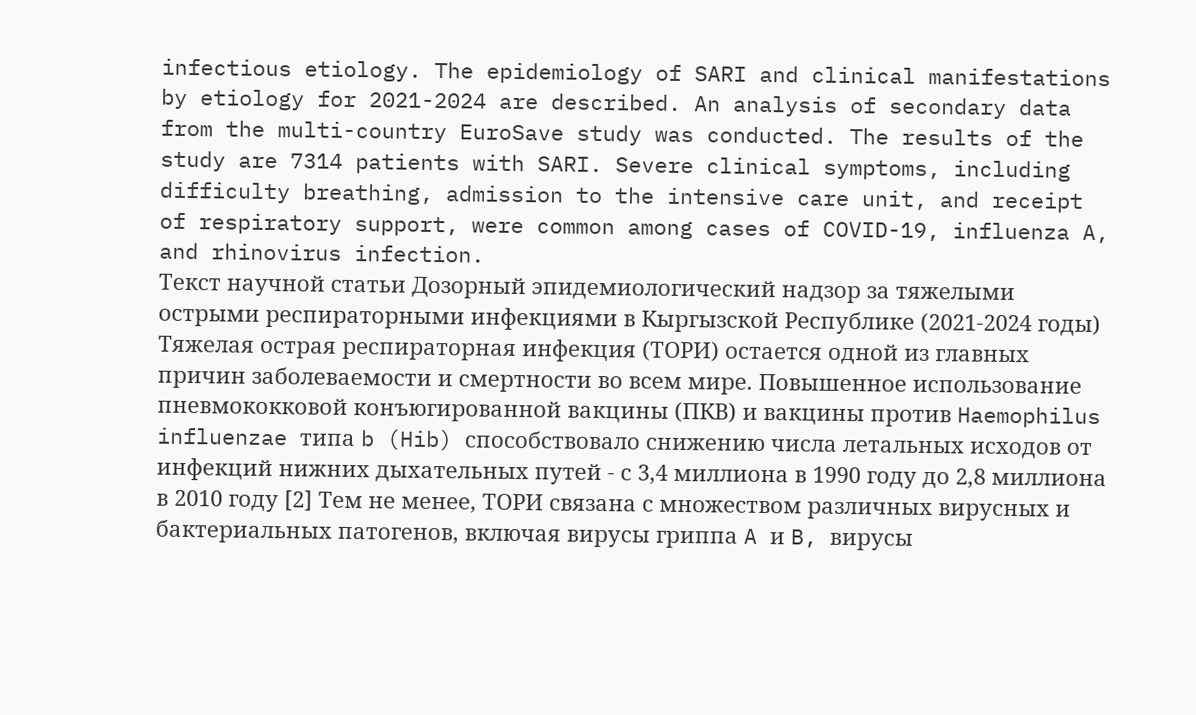infectious etiology. The epidemiology of SARI and clinical manifestations by etiology for 2021-2024 are described. An analysis of secondary data from the multi-country EuroSave study was conducted. The results of the study are 7314 patients with SARI. Severe clinical symptoms, including difficulty breathing, admission to the intensive care unit, and receipt of respiratory support, were common among cases of COVID-19, influenza A, and rhinovirus infection.
Текст научной статьи Дозорный эпидемиологический надзор за тяжелыми острыми респираторными инфекциями в Кыргызской Республике (2021-2024 годы)
Тяжелая острая респираторная инфекция (ТОРИ) остается одной из главных причин заболеваемости и смертности во всем мире. Повышенное использование пневмококковой конъюгированной вакцины (ПКВ) и вакцины против Haemophilus influenzae типа b (Hib) способствовало снижению числа летальных исходов от инфекций нижних дыхательных путей - с 3,4 миллиона в 1990 году до 2,8 миллиона в 2010 году [2] Тем не менее, ТОРИ связана с множеством различных вирусных и бактериальных патогенов, включая вирусы гриппа A и B, вирусы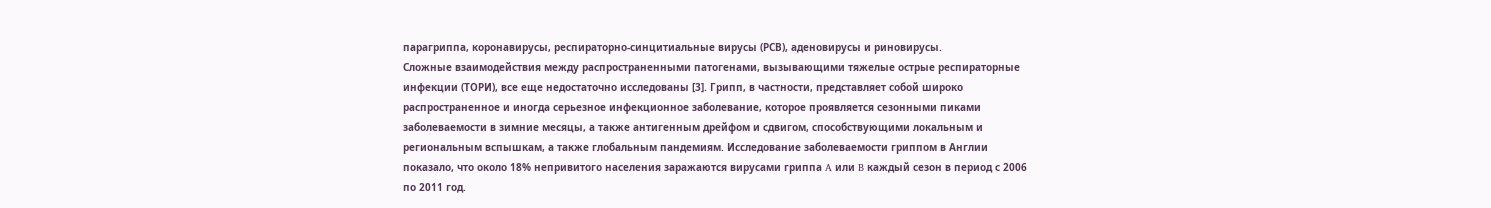парагриппа, коронавирусы, респираторно-синцитиальные вирусы (РСВ), аденовирусы и риновирусы.
Сложные взаимодействия между распространенными патогенами, вызывающими тяжелые острые респираторные инфекции (ТОРИ), все еще недостаточно исследованы [3]. Грипп, в частности, представляет собой широко распространенное и иногда серьезное инфекционное заболевание, которое проявляется сезонными пиками заболеваемости в зимние месяцы, а также антигенным дрейфом и сдвигом, способствующими локальным и региональным вспышкам, а также глобальным пандемиям. Исследование заболеваемости гриппом в Англии показало, что около 18% непривитого населения заражаются вирусами гриппа A или B каждый сезон в период с 2006 по 2011 год.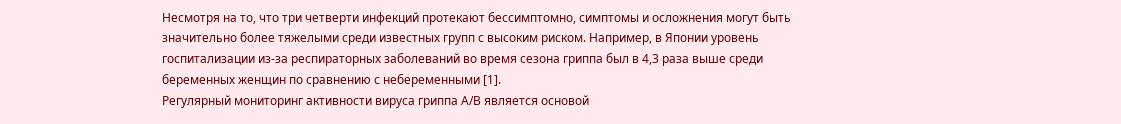Несмотря на то, что три четверти инфекций протекают бессимптомно, симптомы и осложнения могут быть значительно более тяжелыми среди известных групп с высоким риском. Например, в Японии уровень госпитализации из-за респираторных заболеваний во время сезона гриппа был в 4,3 раза выше среди беременных женщин по сравнению с небеременными [1].
Регулярный мониторинг активности вируса гриппа А/В является основой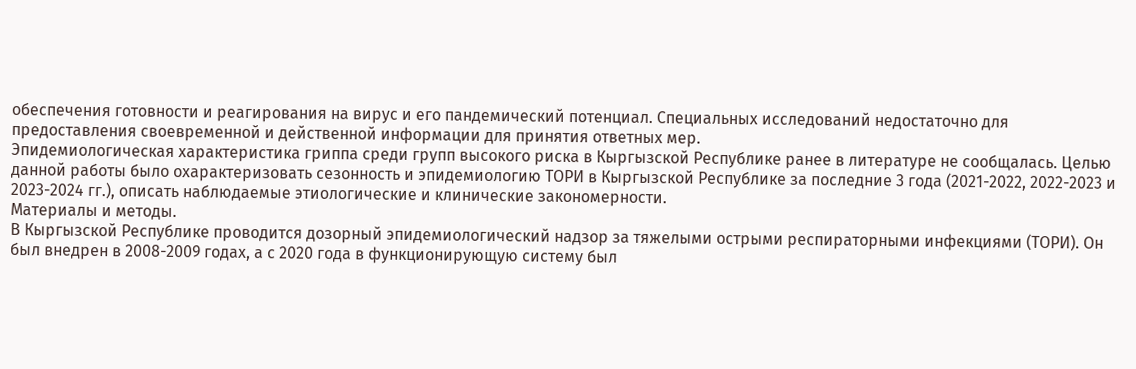обеспечения готовности и реагирования на вирус и его пандемический потенциал. Специальных исследований недостаточно для предоставления своевременной и действенной информации для принятия ответных мер.
Эпидемиологическая характеристика гриппа среди групп высокого риска в Кыргызской Республике ранее в литературе не сообщалась. Целью данной работы было охарактеризовать сезонность и эпидемиологию ТОРИ в Кыргызской Республике за последние 3 года (2021-2022, 2022-2023 и 2023-2024 гг.), описать наблюдаемые этиологические и клинические закономерности.
Материалы и методы.
В Кыргызской Республике проводится дозорный эпидемиологический надзор за тяжелыми острыми респираторными инфекциями (ТОРИ). Он был внедрен в 2008-2009 годах, а с 2020 года в функционирующую систему был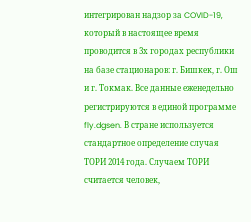интегрирован надзор за COVID-19, который в настоящее время проводится в 3х городах республики на базе стационаров: г. Бишкек, г. Ош и г. Токмак. Все данные еженедельно регистрируются в единой программе fly.dgsen. В стране используется стандартное определение случая ТОРИ 2014 года. Случаем ТОРИ считается человек,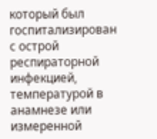который был госпитализирован с острой респираторной инфекцией, температурой в анамнезе или измеренной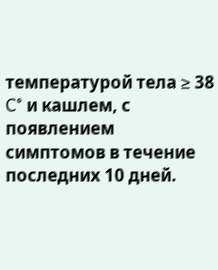температурой тела ≥ 38 C° и кашлем, с появлением симптомов в течение последних 10 дней.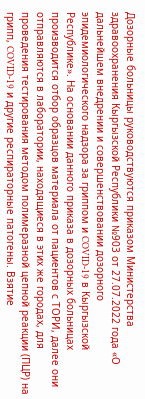Дозорные больницы руководствуются приказом Министерства здравоохранения Кыргызской Республики №903 от 27.07.2022 года «О дальнейшем внедрении и совершенствовании дозорного эпидемиологического надзора за гриппом и COVID-19 в Кыргызской Республике». На основании данного приказа в дозорных больницах производится отбор образцов материала от пациентов с ТОРИ, далее они отправляются в лаборатории, находящиеся в этих же городах, для проведения тестирования методом полимеразной цепной реакции (ПЦР) на грипп, COVID-19 и другие респираторные патогены. Взятие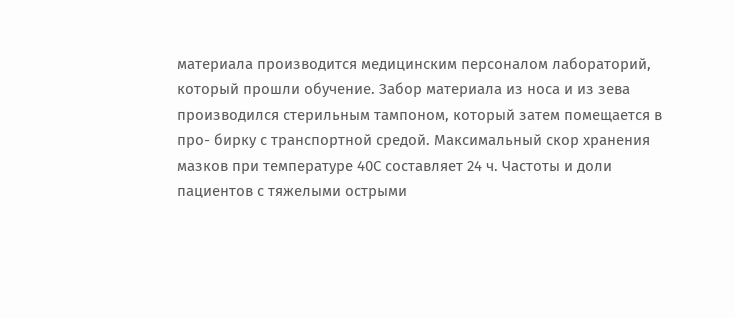материала производится медицинским персоналом лабораторий, который прошли обучение. Забор материала из носа и из зева производился стерильным тампоном, который затем помещается в про- бирку с транспортной средой. Максимальный скор хранения мазков при температуре 40С составляет 24 ч. Частоты и доли пациентов с тяжелыми острыми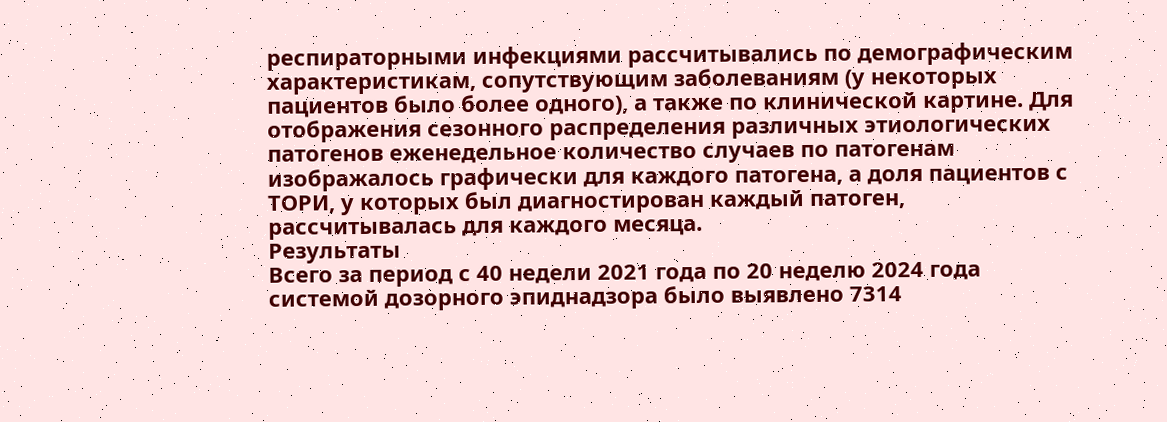респираторными инфекциями рассчитывались по демографическим характеристикам, сопутствующим заболеваниям (у некоторых пациентов было более одного), а также по клинической картине. Для отображения сезонного распределения различных этиологических патогенов еженедельное количество случаев по патогенам изображалось графически для каждого патогена, а доля пациентов с ТОРИ, у которых был диагностирован каждый патоген, рассчитывалась для каждого месяца.
Результаты
Всего за период с 40 недели 2021 года по 20 неделю 2024 года системой дозорного эпиднадзора было выявлено 7314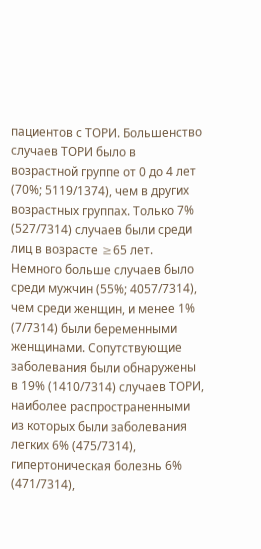пациентов с ТОРИ. Большенство случаев ТОРИ было в возрастной группе от 0 до 4 лет (70%; 5119/1374), чем в других возрастных группах. Только 7% (527/7314) случаев были среди лиц в возрасте ≥65 лет. Немного больше случаев было среди мужчин (55%; 4057/7314), чем среди женщин, и менее 1% (7/7314) были беременными женщинами. Сопутствующие заболевания были обнаружены в 19% (1410/7314) случаев ТОРИ, наиболее распространенными из которых были заболевания легких 6% (475/7314), гипертоническая болезнь 6% (471/7314),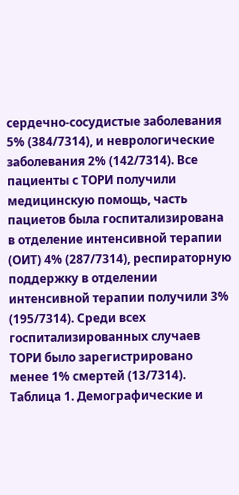сердечно-сосудистые заболевания 5% (384/7314), и неврологические заболевания 2% (142/7314). Все пациенты с ТОРИ получили медицинскую помощь, часть пациетов была госпитализирована в отделение интенсивной терапии (ОИТ) 4% (287/7314), респираторную поддержку в отделении интенсивной терапии получили 3% (195/7314). Среди всех госпитализированных случаев ТОРИ было зарегистрировано менее 1% смертей (13/7314).
Таблица 1. Демографические и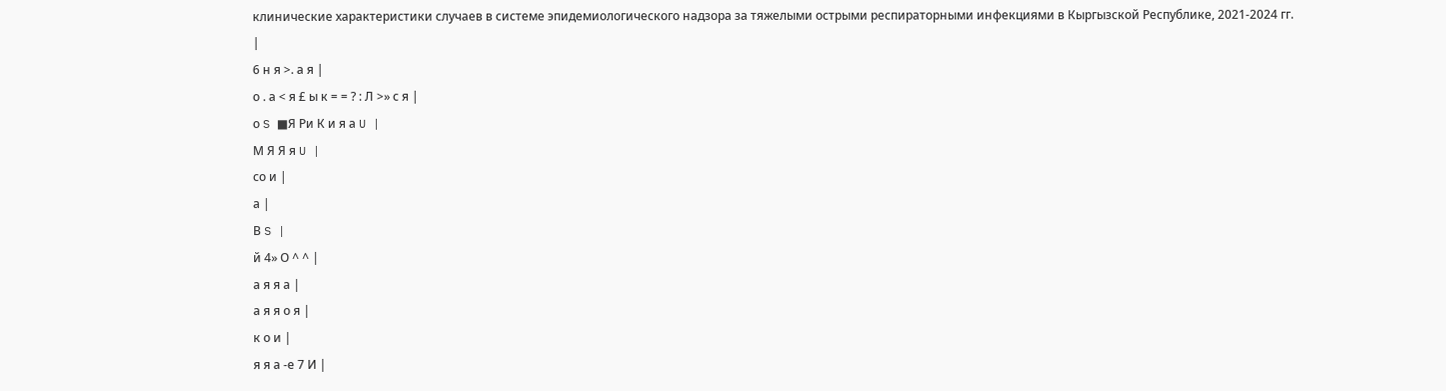клинические характеристики случаев в системе эпидемиологического надзора за тяжелыми острыми респираторными инфекциями в Кыргызской Республике, 2021-2024 гг.
|
6 н я >. а я |
о . а < я £ ы к = = ? : Л >» с я |
о S ■Я Ри К и я а U |
М Я Я я U |
со и |
а |
В S |
й 4» О ^ ^ |
а я я а |
а я я о я |
к о и |
я я а -е 7 И |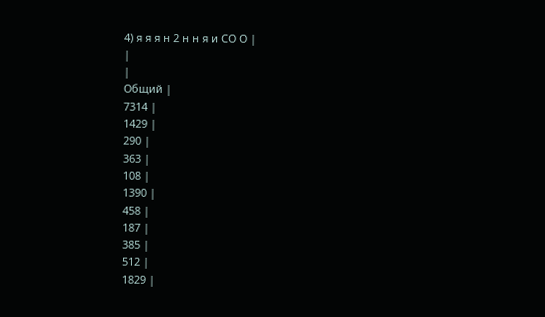4) я я я н 2 н н я и СО О |
|
|
Общий |
7314 |
1429 |
290 |
363 |
108 |
1390 |
458 |
187 |
385 |
512 |
1829 |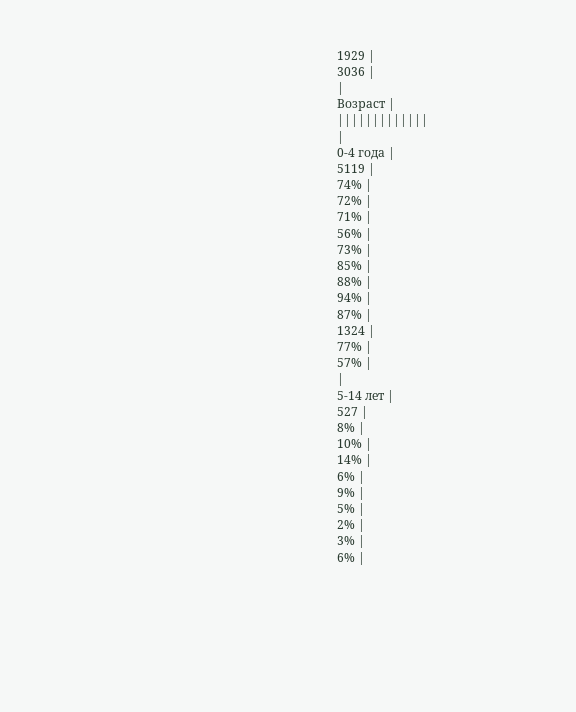1929 |
3036 |
|
Возраст |
|||||||||||||
|
0-4 года |
5119 |
74% |
72% |
71% |
56% |
73% |
85% |
88% |
94% |
87% |
1324 |
77% |
57% |
|
5-14 лет |
527 |
8% |
10% |
14% |
6% |
9% |
5% |
2% |
3% |
6% |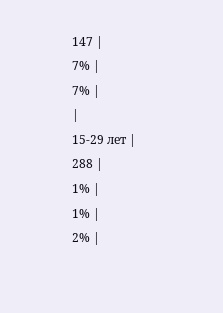147 |
7% |
7% |
|
15-29 лет |
288 |
1% |
1% |
2% |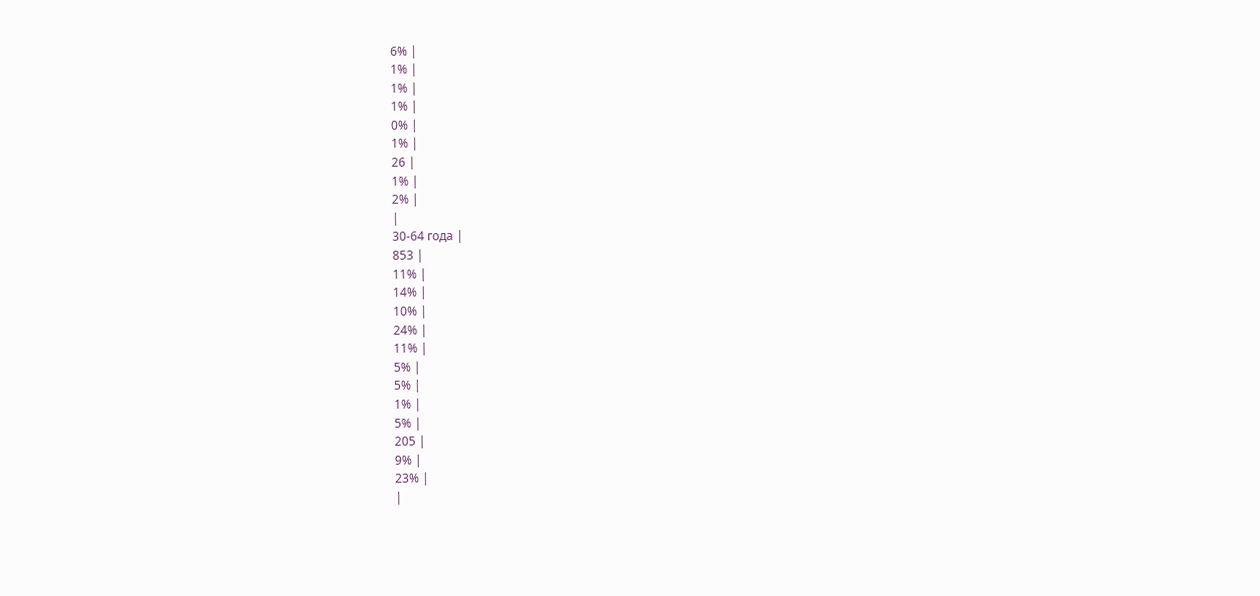6% |
1% |
1% |
1% |
0% |
1% |
26 |
1% |
2% |
|
30-64 года |
853 |
11% |
14% |
10% |
24% |
11% |
5% |
5% |
1% |
5% |
205 |
9% |
23% |
|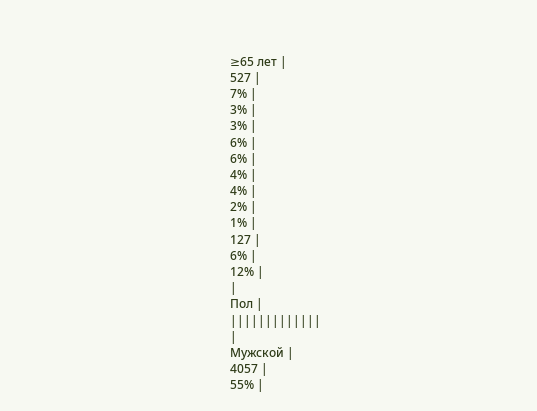≥65 лет |
527 |
7% |
3% |
3% |
6% |
6% |
4% |
4% |
2% |
1% |
127 |
6% |
12% |
|
Пол |
|||||||||||||
|
Мужской |
4057 |
55% |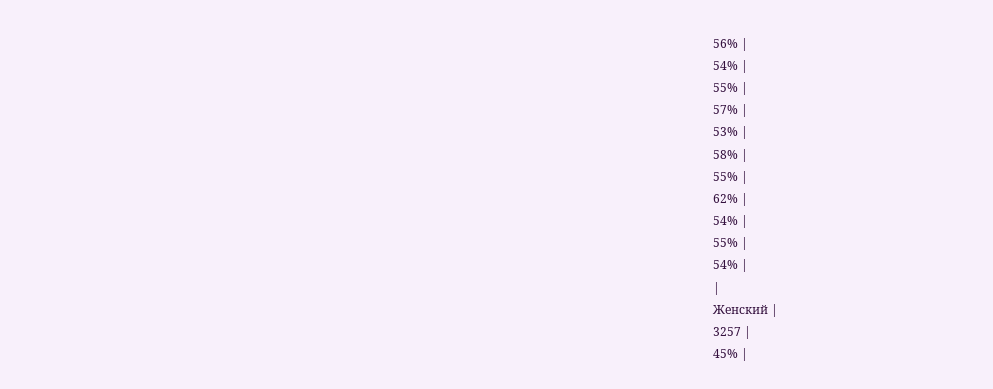56% |
54% |
55% |
57% |
53% |
58% |
55% |
62% |
54% |
55% |
54% |
|
Женский |
3257 |
45% |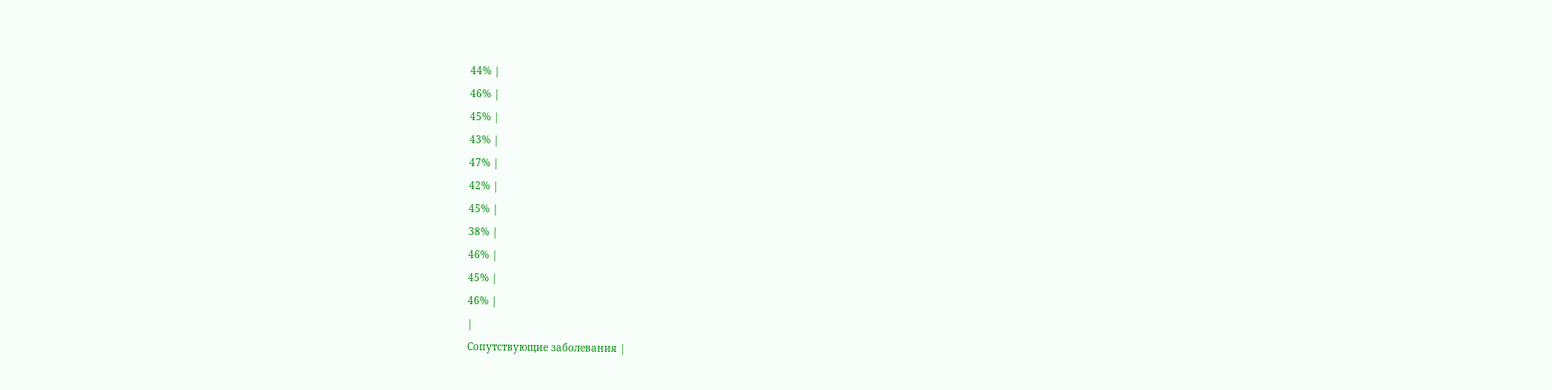44% |
46% |
45% |
43% |
47% |
42% |
45% |
38% |
46% |
45% |
46% |
|
Сопутствующие заболевания |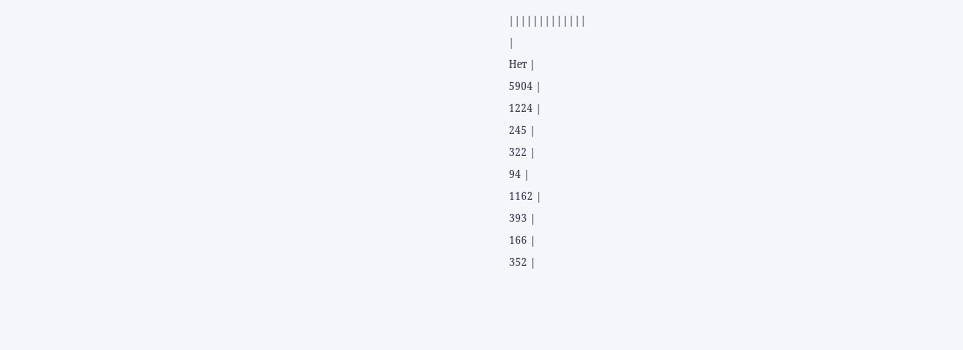|||||||||||||
|
Нет |
5904 |
1224 |
245 |
322 |
94 |
1162 |
393 |
166 |
352 |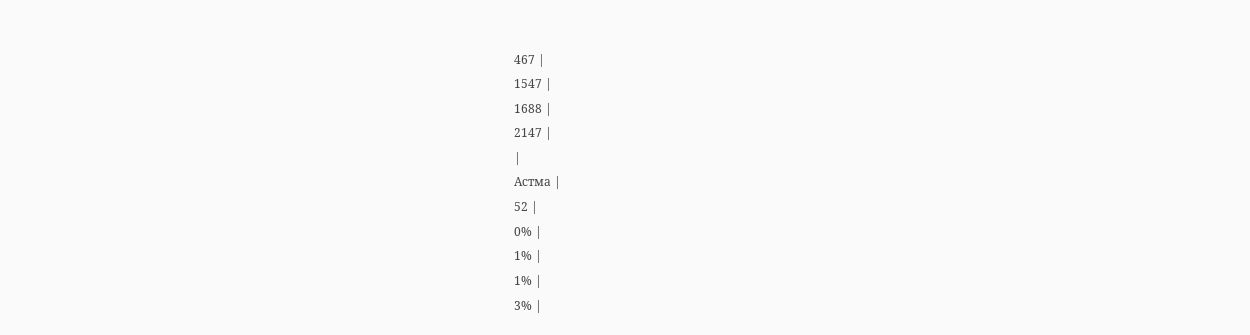467 |
1547 |
1688 |
2147 |
|
Астма |
52 |
0% |
1% |
1% |
3% |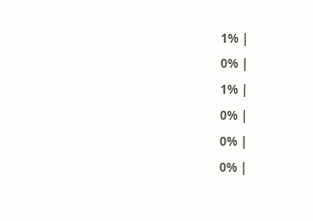1% |
0% |
1% |
0% |
0% |
0% |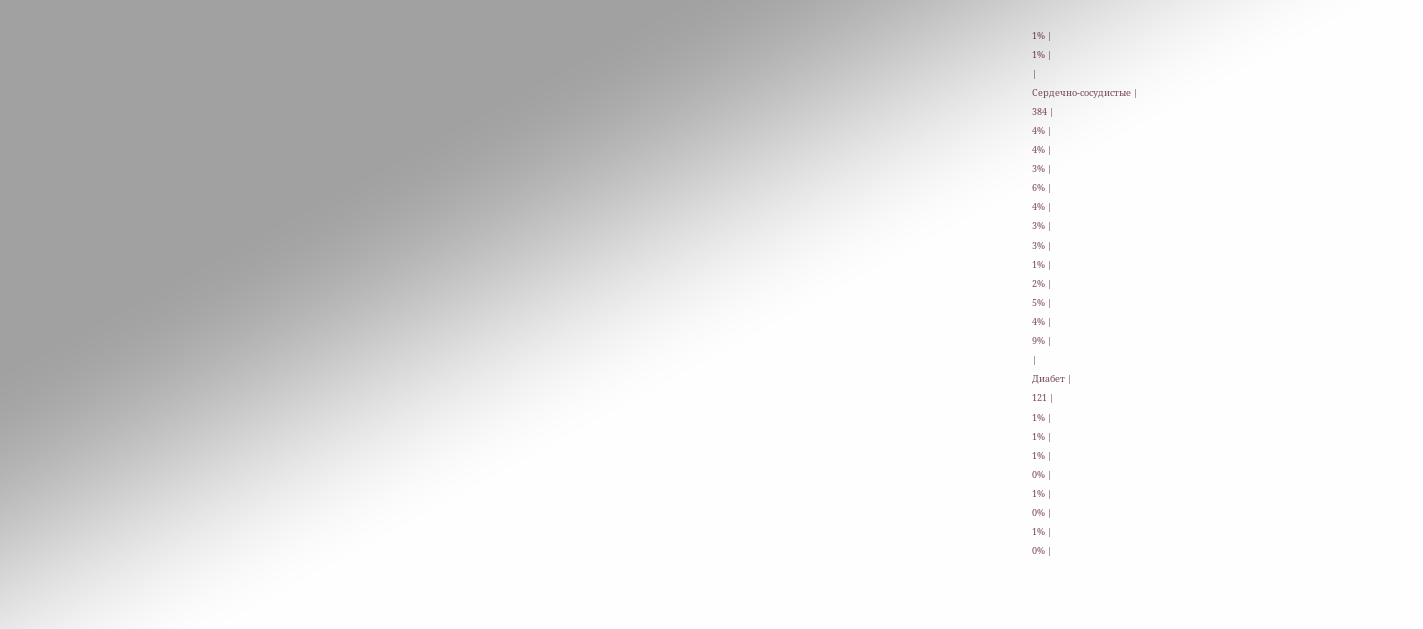1% |
1% |
|
Сердечно-сосудистые |
384 |
4% |
4% |
3% |
6% |
4% |
3% |
3% |
1% |
2% |
5% |
4% |
9% |
|
Диабет |
121 |
1% |
1% |
1% |
0% |
1% |
0% |
1% |
0% |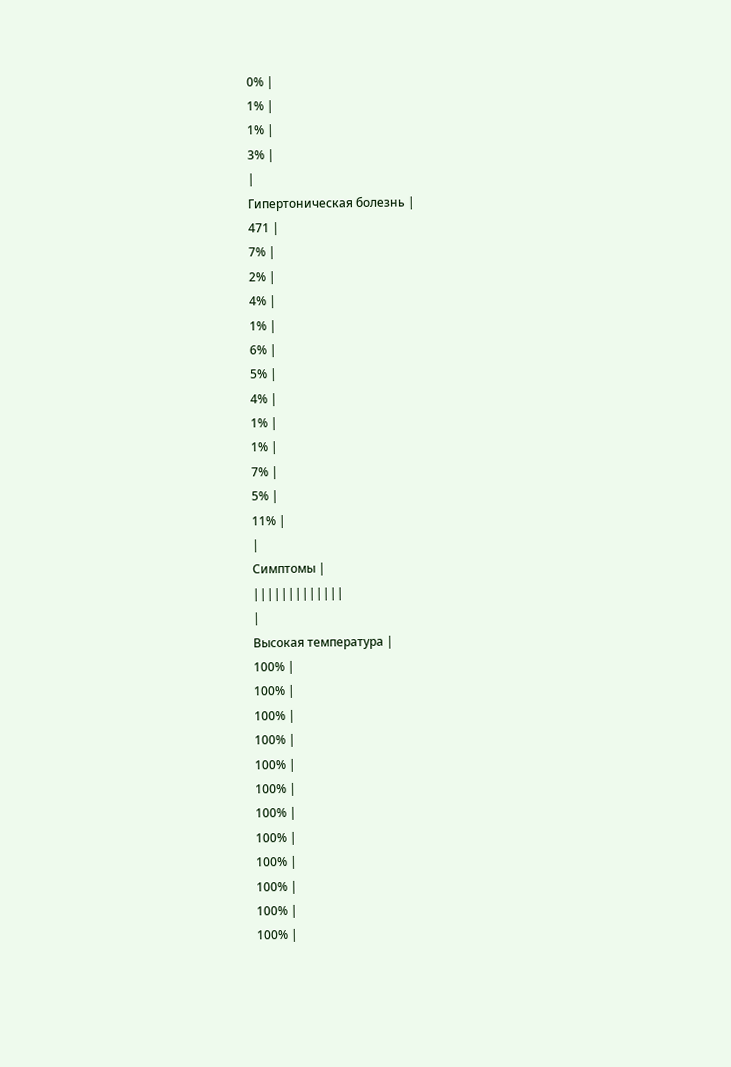0% |
1% |
1% |
3% |
|
Гипертоническая болезнь |
471 |
7% |
2% |
4% |
1% |
6% |
5% |
4% |
1% |
1% |
7% |
5% |
11% |
|
Симптомы |
|||||||||||||
|
Высокая температура |
100% |
100% |
100% |
100% |
100% |
100% |
100% |
100% |
100% |
100% |
100% |
100% |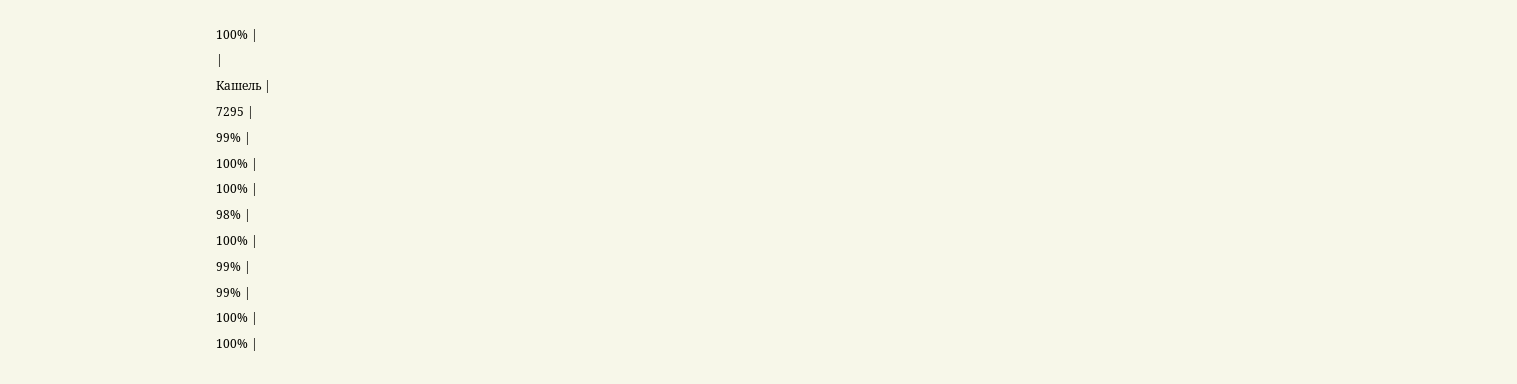100% |
|
Кашель |
7295 |
99% |
100% |
100% |
98% |
100% |
99% |
99% |
100% |
100% |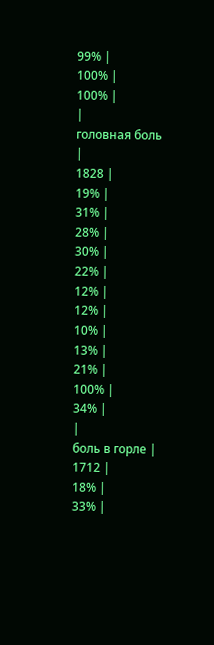99% |
100% |
100% |
|
головная боль |
1828 |
19% |
31% |
28% |
30% |
22% |
12% |
12% |
10% |
13% |
21% |
100% |
34% |
|
боль в горле |
1712 |
18% |
33% |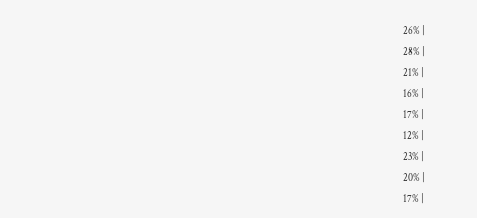26% |
28% |
21% |
16% |
17% |
12% |
23% |
20% |
17% |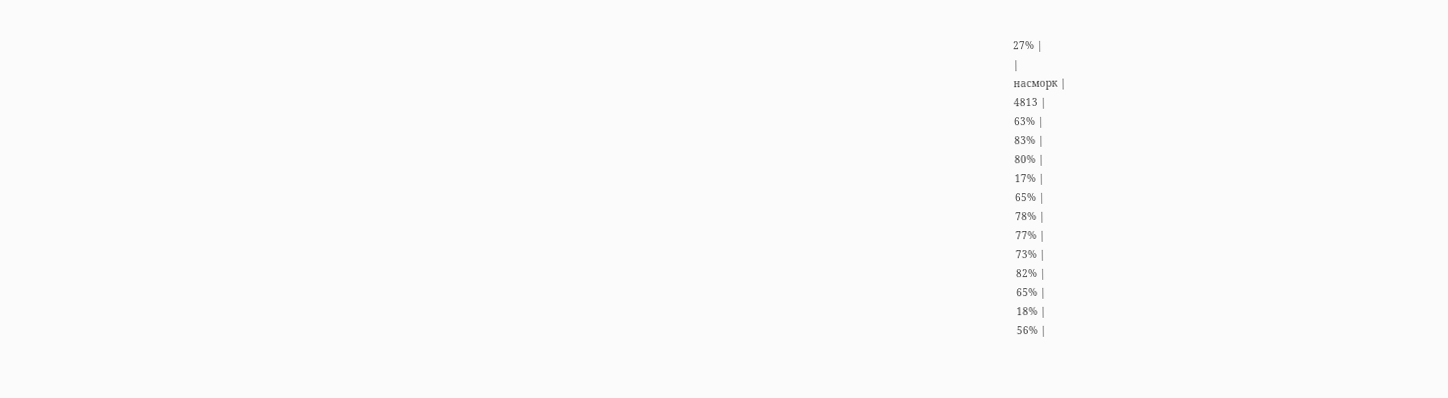27% |
|
насморк |
4813 |
63% |
83% |
80% |
17% |
65% |
78% |
77% |
73% |
82% |
65% |
18% |
56% |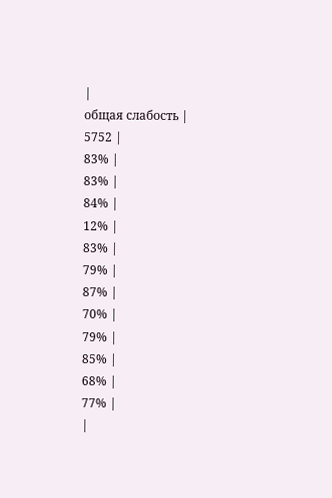|
общая слабость |
5752 |
83% |
83% |
84% |
12% |
83% |
79% |
87% |
70% |
79% |
85% |
68% |
77% |
|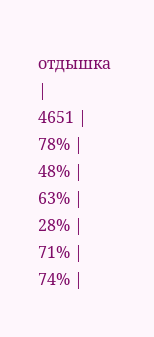отдышка |
4651 |
78% |
48% |
63% |
28% |
71% |
74% |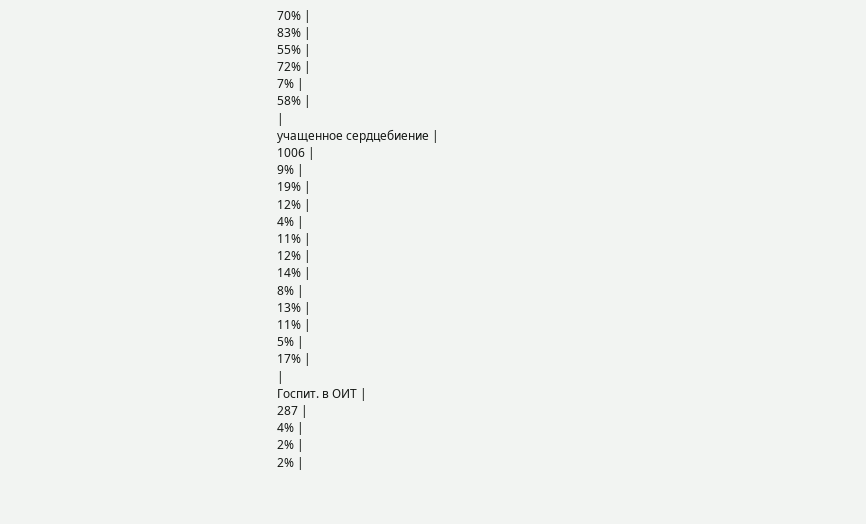70% |
83% |
55% |
72% |
7% |
58% |
|
учащенное сердцебиение |
1006 |
9% |
19% |
12% |
4% |
11% |
12% |
14% |
8% |
13% |
11% |
5% |
17% |
|
Госпит. в ОИТ |
287 |
4% |
2% |
2% |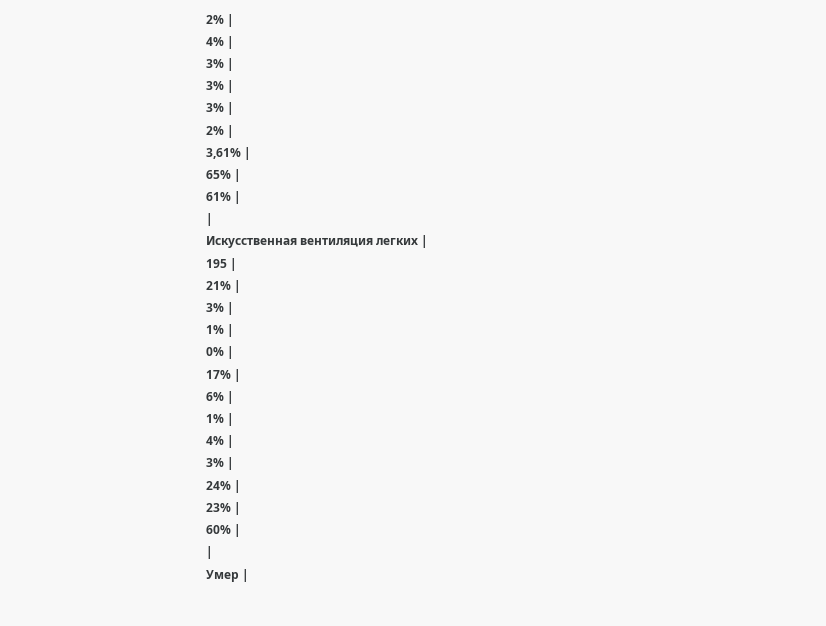2% |
4% |
3% |
3% |
3% |
2% |
3,61% |
65% |
61% |
|
Искусственная вентиляция легких |
195 |
21% |
3% |
1% |
0% |
17% |
6% |
1% |
4% |
3% |
24% |
23% |
60% |
|
Умер |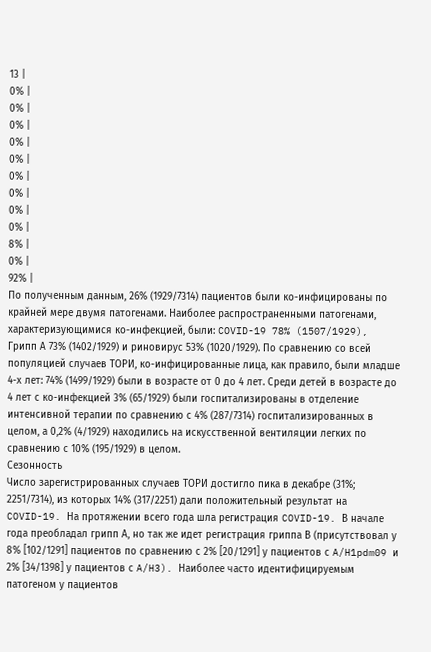13 |
0% |
0% |
0% |
0% |
0% |
0% |
0% |
0% |
0% |
8% |
0% |
92% |
По полученным данным, 26% (1929/7314) пациентов были ко-инфицированы по крайней мере двумя патогенами. Наиболее распространенными патогенами, характеризующимися ко-инфекцией, были: COVID-19 78% (1507/1929), Грипп А 73% (1402/1929) и риновирус 53% (1020/1929). По сравнению со всей популяцией случаев ТОРИ, ко-инфицированные лица, как правило, были младше 4-х лет: 74% (1499/1929) были в возрасте от 0 до 4 лет. Среди детей в возрасте до 4 лет с ко-инфекцией 3% (65/1929) были госпитализированы в отделение интенсивной терапии по сравнению с 4% (287/7314) госпитализированных в целом, а 0,2% (4/1929) находились на искусственной вентиляции легких по сравнению с 10% (195/1929) в целом.
Сезонность
Число зарегистрированных случаев ТОРИ достигло пика в декабре (31%; 2251/7314), из которых 14% (317/2251) дали положительный результат на COVID-19. На протяжении всего года шла регистрация COVID-19. В начале года преобладал грипп А, но так же идет регистрация гриппа В (присутствовал у 8% [102/1291] пациентов по сравнению с 2% [20/1291] у пациентов с A/H1pdm09 и 2% [34/1398] у пациентов с A/H3). Наиболее часто идентифицируемым патогеном у пациентов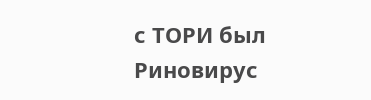с ТОРИ был Риновирус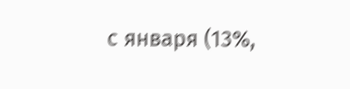с января (13%,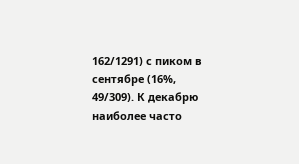162/1291) с пиком в сентябре (16%, 49/309). К декабрю наиболее часто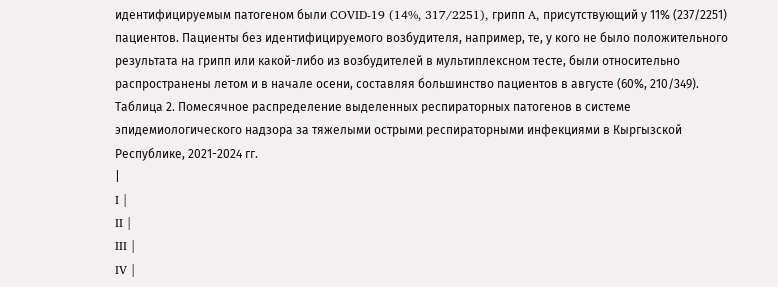идентифицируемым патогеном были COVID-19 (14%, 317/2251), грипп A, присутствующий у 11% (237/2251) пациентов. Пациенты без идентифицируемого возбудителя, например, те, у кого не было положительного результата на грипп или какой-либо из возбудителей в мультиплексном тесте, были относительно распространены летом и в начале осени, составляя большинство пациентов в августе (60%, 210/349).
Таблица 2. Помесячное распределение выделенных респираторных патогенов в системе эпидемиологического надзора за тяжелыми острыми респираторными инфекциями в Кыргызской Республике, 2021-2024 гг.
|
I |
II |
III |
IV |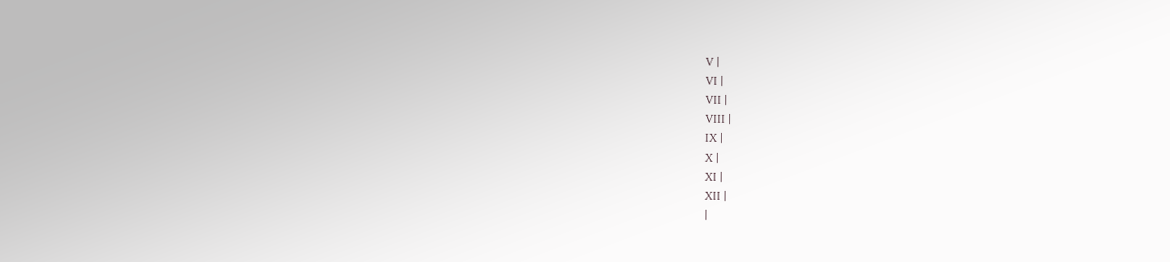V |
VI |
VII |
VIII |
IX |
X |
XI |
XII |
|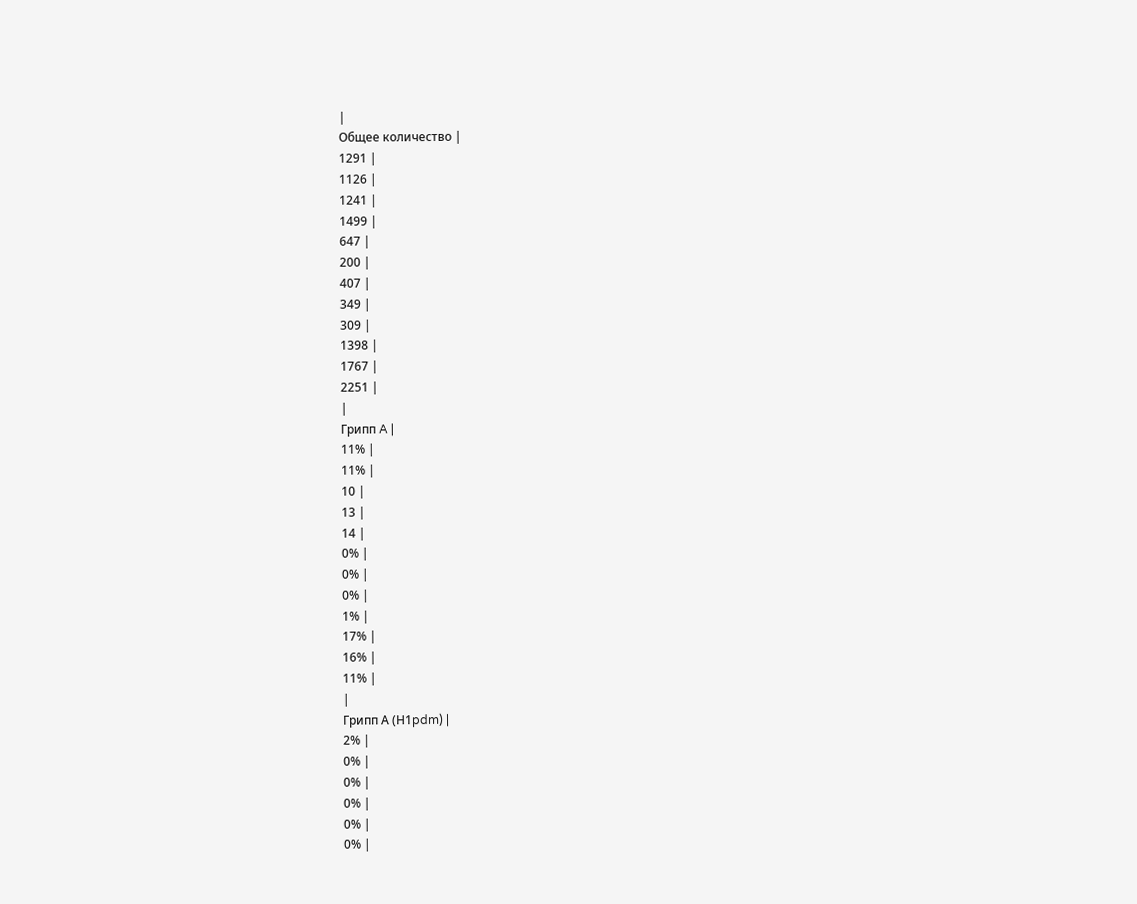|
Общее количество |
1291 |
1126 |
1241 |
1499 |
647 |
200 |
407 |
349 |
309 |
1398 |
1767 |
2251 |
|
Грипп A |
11% |
11% |
10 |
13 |
14 |
0% |
0% |
0% |
1% |
17% |
16% |
11% |
|
Грипп А (Н1pdm) |
2% |
0% |
0% |
0% |
0% |
0% |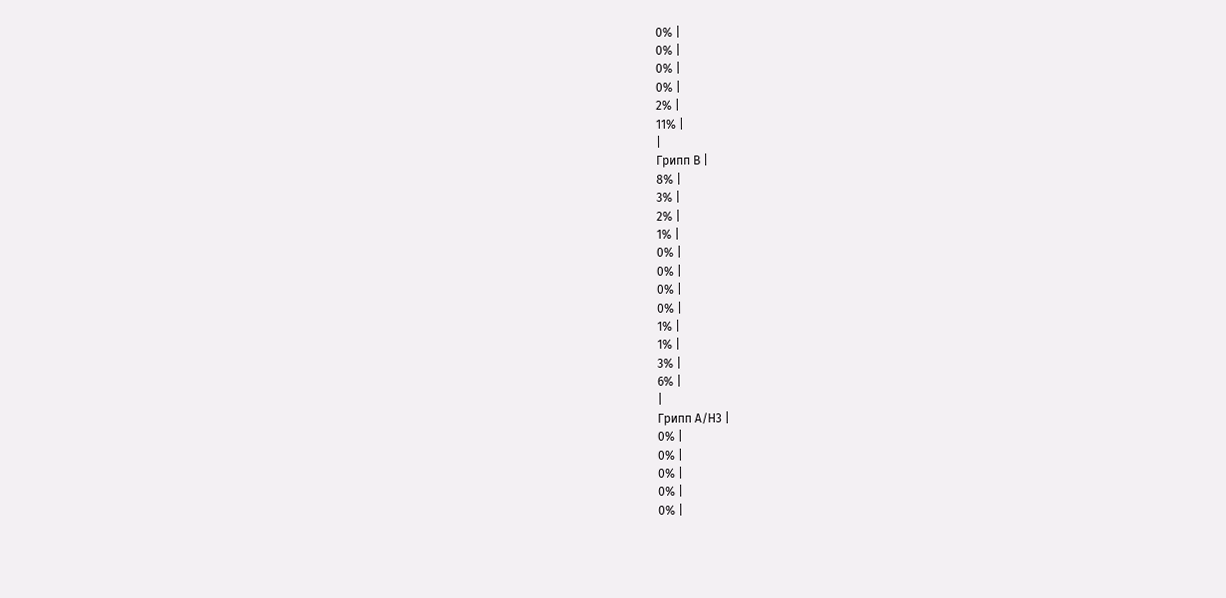0% |
0% |
0% |
0% |
2% |
11% |
|
Грипп В |
8% |
3% |
2% |
1% |
0% |
0% |
0% |
0% |
1% |
1% |
3% |
6% |
|
Грипп А/Н3 |
0% |
0% |
0% |
0% |
0% |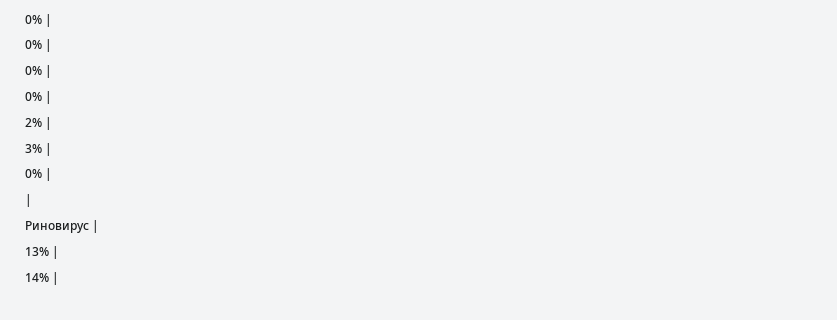0% |
0% |
0% |
0% |
2% |
3% |
0% |
|
Риновирус |
13% |
14% |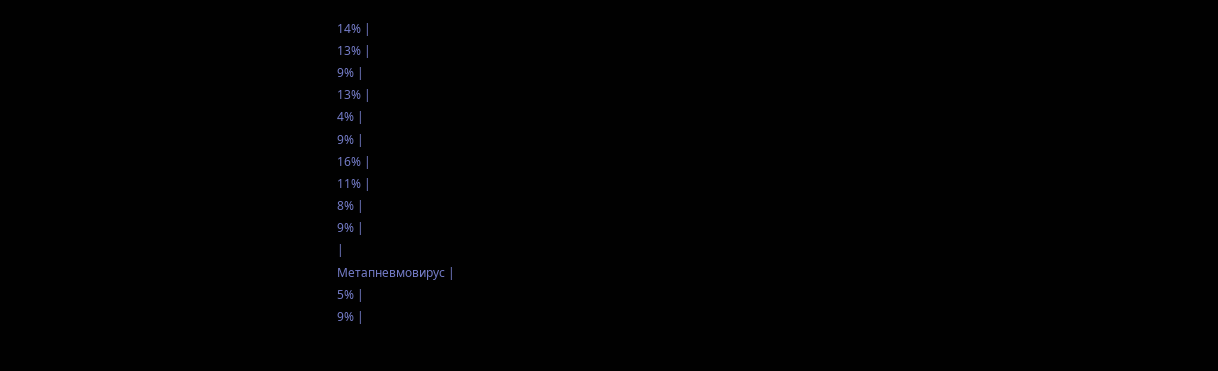14% |
13% |
9% |
13% |
4% |
9% |
16% |
11% |
8% |
9% |
|
Метапневмовирус |
5% |
9% |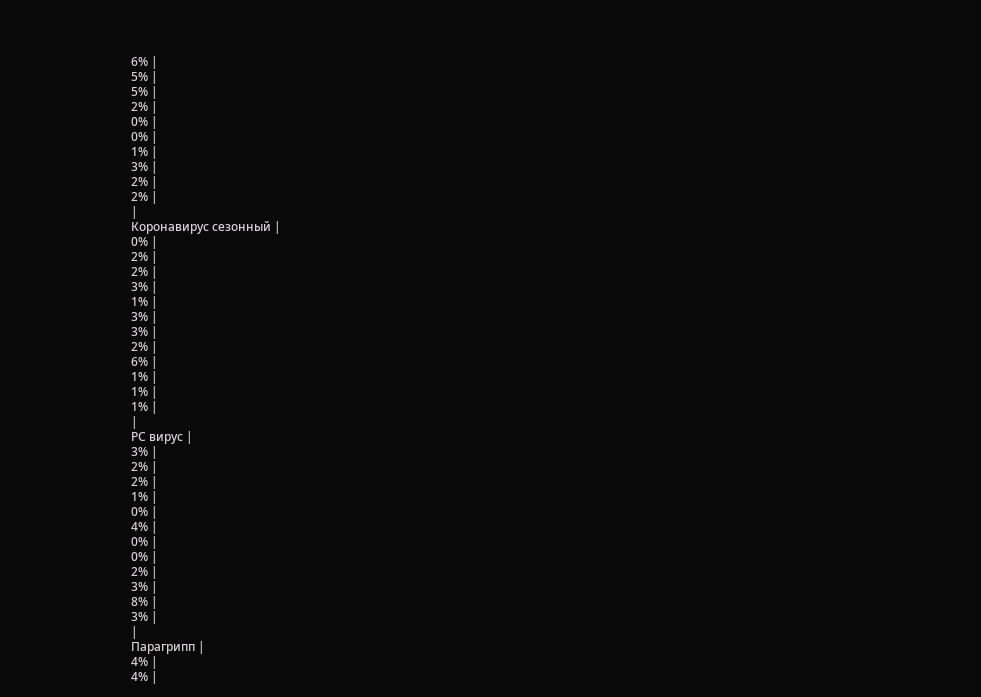6% |
5% |
5% |
2% |
0% |
0% |
1% |
3% |
2% |
2% |
|
Коронавирус сезонный |
0% |
2% |
2% |
3% |
1% |
3% |
3% |
2% |
6% |
1% |
1% |
1% |
|
РС вирус |
3% |
2% |
2% |
1% |
0% |
4% |
0% |
0% |
2% |
3% |
8% |
3% |
|
Парагрипп |
4% |
4% |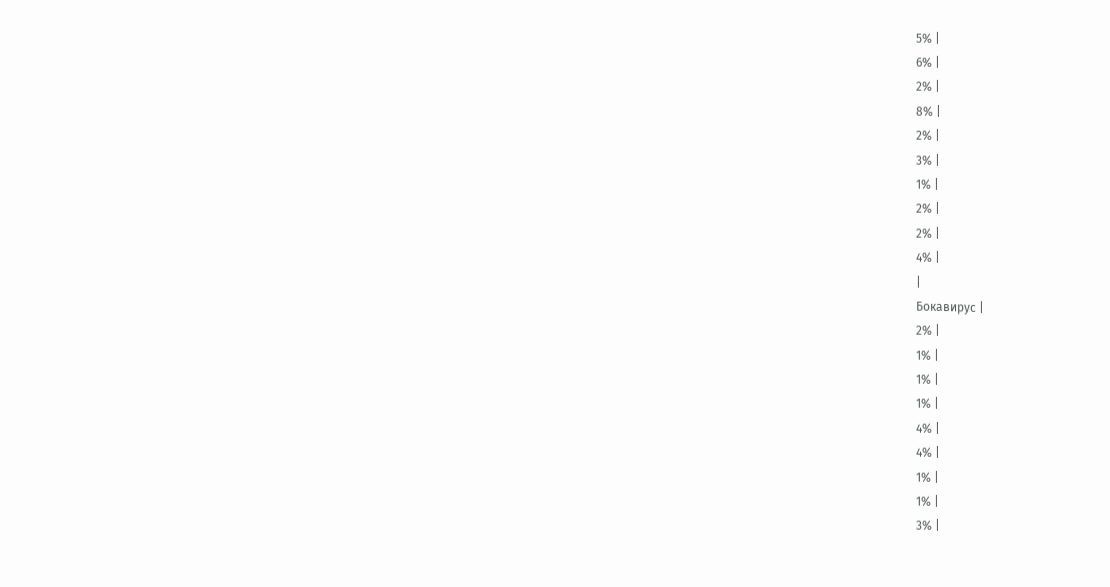5% |
6% |
2% |
8% |
2% |
3% |
1% |
2% |
2% |
4% |
|
Бокавирус |
2% |
1% |
1% |
1% |
4% |
4% |
1% |
1% |
3% |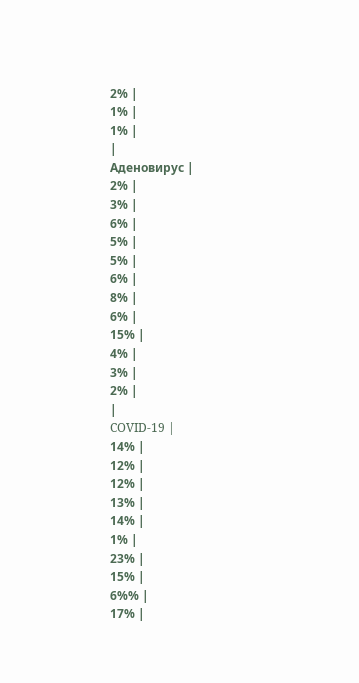2% |
1% |
1% |
|
Аденовирус |
2% |
3% |
6% |
5% |
5% |
6% |
8% |
6% |
15% |
4% |
3% |
2% |
|
COVID-19 |
14% |
12% |
12% |
13% |
14% |
1% |
23% |
15% |
6%% |
17% |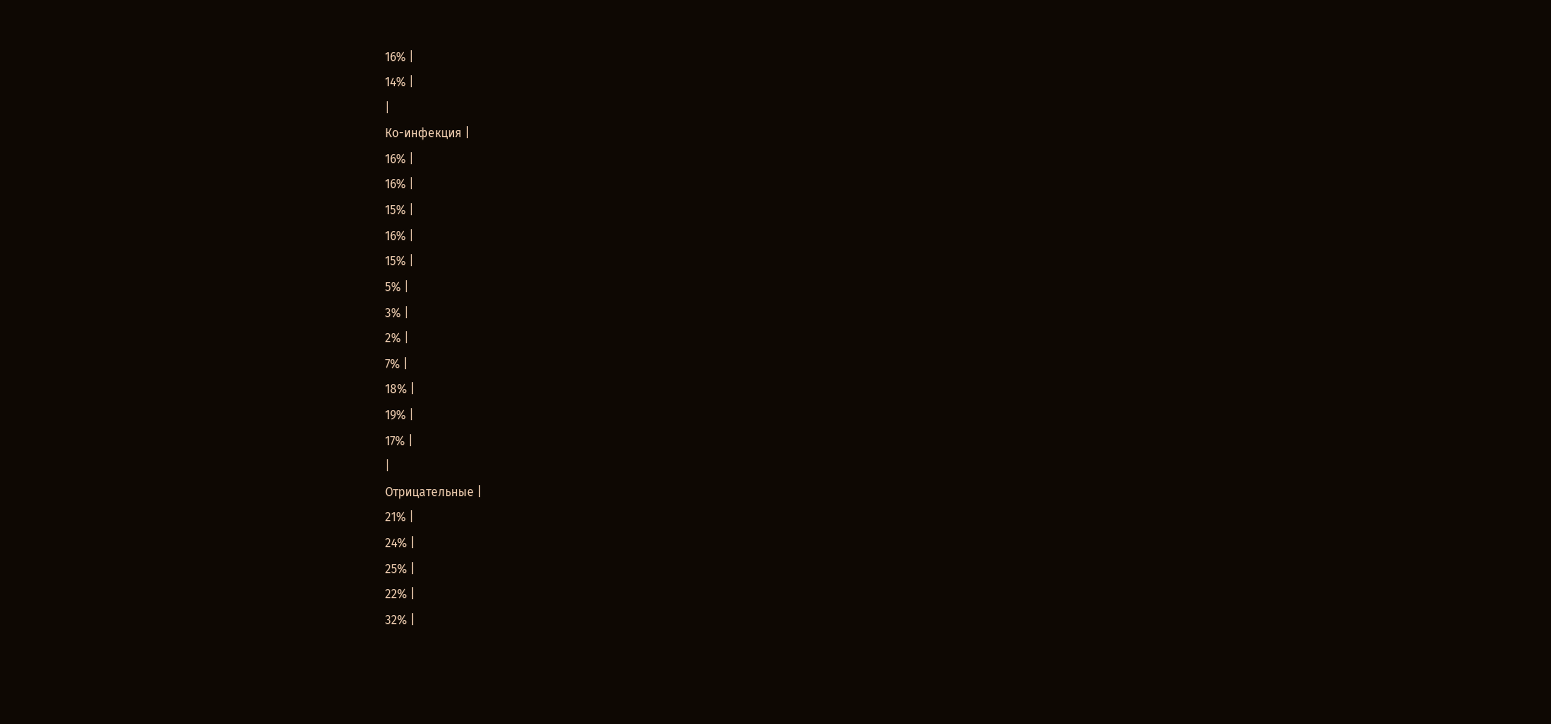16% |
14% |
|
Ко-инфекция |
16% |
16% |
15% |
16% |
15% |
5% |
3% |
2% |
7% |
18% |
19% |
17% |
|
Отрицательные |
21% |
24% |
25% |
22% |
32% |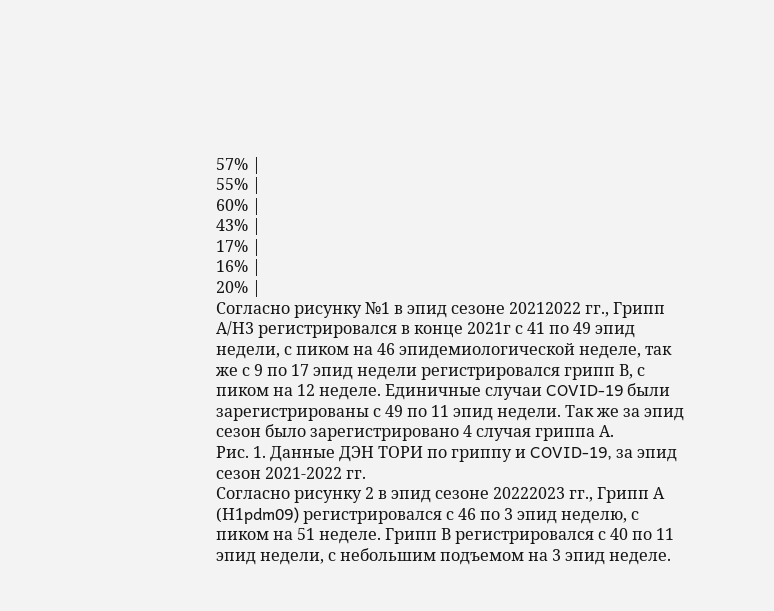57% |
55% |
60% |
43% |
17% |
16% |
20% |
Согласно рисунку №1 в эпид сезоне 20212022 гг., Грипп А/Н3 регистрировался в конце 2021г с 41 по 49 эпид недели, с пиком на 46 эпидемиологической неделе, так же с 9 по 17 эпид недели регистрировался грипп В, с пиком на 12 неделе. Единичные случаи COVID-19 были зарегистрированы с 49 по 11 эпид недели. Так же за эпид сезон было зарегистрировано 4 случая гриппа А.
Рис. 1. Данные ДЭН ТОРИ по гриппу и COVID-19, за эпид сезон 2021-2022 гг.
Согласно рисунку 2 в эпид сезоне 20222023 гг., Грипп А (Н1pdm09) регистрировался с 46 по 3 эпид неделю, с пиком на 51 неделе. Грипп В регистрировался с 40 по 11 эпид недели, с небольшим подъемом на 3 эпид неделе.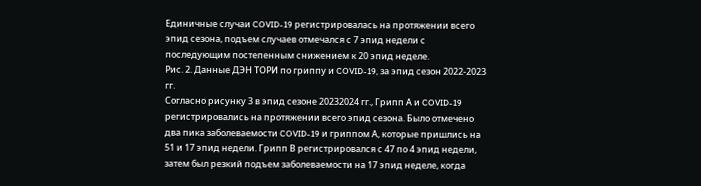Единичные случаи COVID-19 регистрировалась на протяжении всего эпид сезона, подъем случаев отмечался с 7 эпид недели с последующим постепенным снижением к 20 эпид неделе.
Рис. 2. Данные ДЭН ТОРИ по гриппу и COVID-19, за эпид сезон 2022-2023 гг.
Согласно рисунку 3 в эпид сезоне 20232024 гг., Грипп А и COVID-19 регистрировались на протяжении всего эпид сезона. Было отмечено два пика заболеваемости COVID-19 и гриппом А, которые пришлись на 51 и 17 эпид недели. Грипп В регистрировался с 47 по 4 эпид недели, затем был резкий подъем заболеваемости на 17 эпид неделе, когда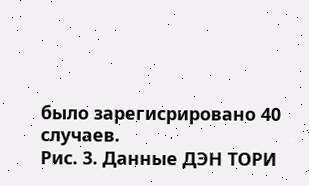было зарегисрировано 40 случаев.
Рис. 3. Данные ДЭН ТОРИ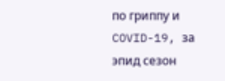по гриппу и COVID-19, за эпид сезон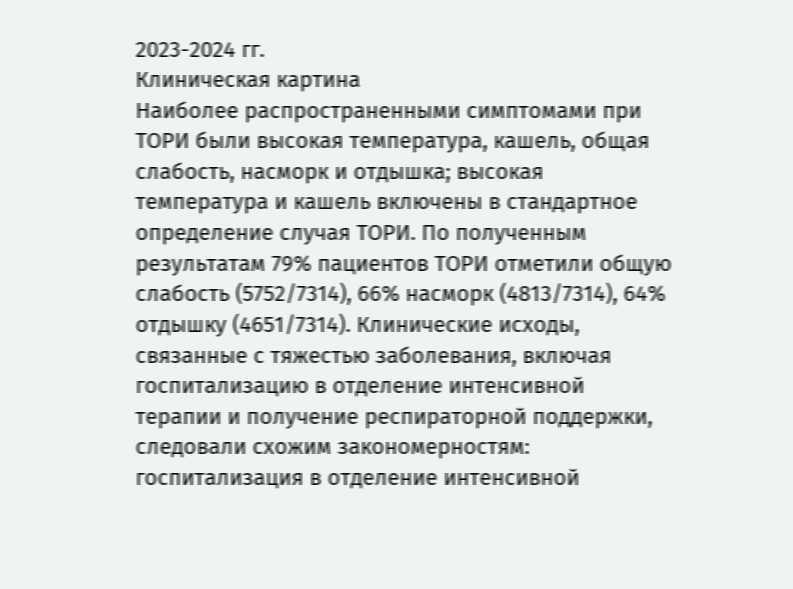2023-2024 гг.
Клиническая картина
Наиболее распространенными симптомами при ТОРИ были высокая температура, кашель, общая слабость, насморк и отдышка; высокая температура и кашель включены в стандартное определение случая ТОРИ. По полученным результатам 79% пациентов ТОРИ отметили общую слабость (5752/7314), 66% насморк (4813/7314), 64% отдышку (4651/7314). Клинические исходы, связанные с тяжестью заболевания, включая госпитализацию в отделение интенсивной терапии и получение респираторной поддержки, следовали схожим закономерностям: госпитализация в отделение интенсивной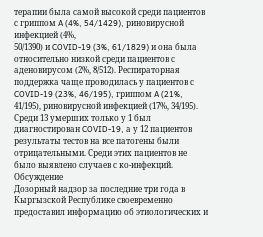терапии была самой высокой среди пациентов с гриппом A (4%, 54/1429), риновирусной инфекцией (4%,
50/1390) и COVID-19 (3%, 61/1829) и она была относительно низкой среди пациентов с аденовирусом (2%, 8/512). Респираторная поддержка чаще проводилась у пациентов с COVID-19 (23%, 46/195), гриппом A (21%, 41/195), риновирусной инфекцией (17%, 34/195).
Среди 13 умерших только у 1 был диагностирован COVID-19, а у 12 пациентов результаты тестов на все патогены были отрицательными. Среди этих пациентов не было выявлено случаев с ко-инфекций.
Обсуждение
Дозорный надзор за последние три года в Кыргызской Республике своевременно предоставил информацию об этиологических и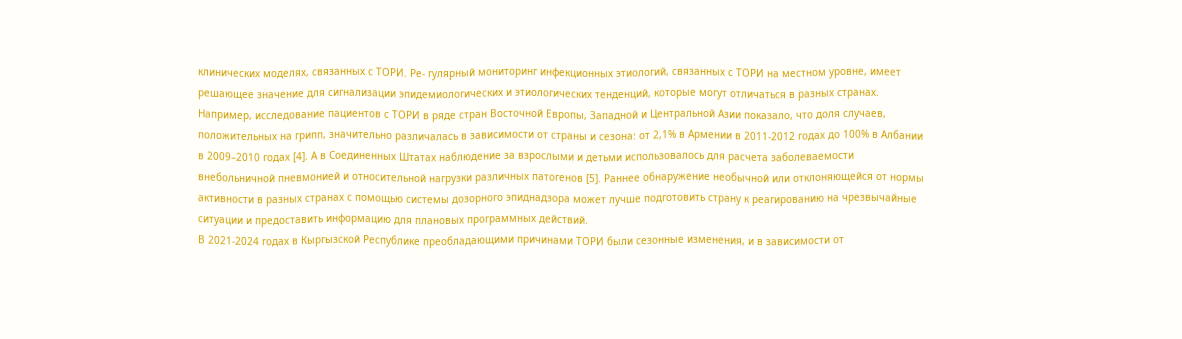клинических моделях, связанных с ТОРИ. Ре- гулярный мониторинг инфекционных этиологий, связанных с ТОРИ на местном уровне, имеет решающее значение для сигнализации эпидемиологических и этиологических тенденций, которые могут отличаться в разных странах. Например, исследование пациентов с ТОРИ в ряде стран Восточной Европы, Западной и Центральной Азии показало, что доля случаев, положительных на грипп, значительно различалась в зависимости от страны и сезона: от 2,1% в Армении в 2011-2012 годах до 100% в Албании в 2009–2010 годах [4]. А в Соединенных Штатах наблюдение за взрослыми и детьми использовалось для расчета заболеваемости внебольничной пневмонией и относительной нагрузки различных патогенов [5]. Раннее обнаружение необычной или отклоняющейся от нормы активности в разных странах с помощью системы дозорного эпиднадзора может лучше подготовить страну к реагированию на чрезвычайные ситуации и предоставить информацию для плановых программных действий.
В 2021-2024 годах в Кыргызской Республике преобладающими причинами ТОРИ были сезонные изменения, и в зависимости от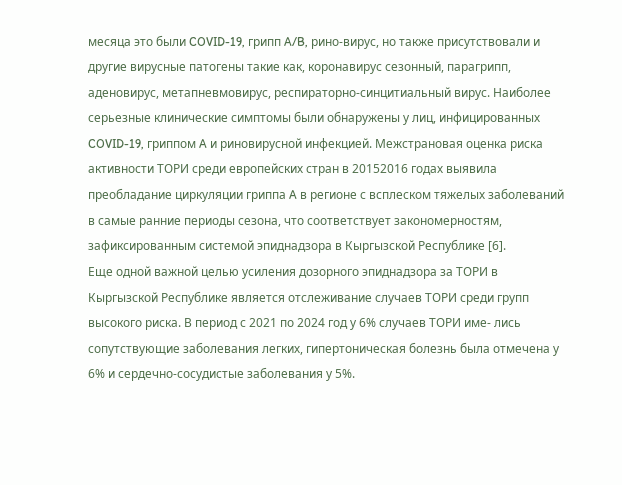месяца это были COVID-19, грипп A/B, рино-вирус, но также присутствовали и другие вирусные патогены такие как, коронавирус сезонный, парагрипп, аденовирус, метапневмовирус, респираторно-синцитиальный вирус. Наиболее серьезные клинические симптомы были обнаружены у лиц, инфицированных COVID-19, гриппом A и риновирусной инфекцией. Межстрановая оценка риска активности ТОРИ среди европейских стран в 20152016 годах выявила преобладание циркуляции гриппа A в регионе с всплеском тяжелых заболеваний в самые ранние периоды сезона, что соответствует закономерностям, зафиксированным системой эпиднадзора в Кыргызской Республике [6].
Еще одной важной целью усиления дозорного эпиднадзора за ТОРИ в Кыргызской Республике является отслеживание случаев ТОРИ среди групп высокого риска. В период с 2021 по 2024 год у 6% случаев ТОРИ име- лись сопутствующие заболевания легких, гипертоническая болезнь была отмечена у 6% и сердечно-сосудистые заболевания у 5%.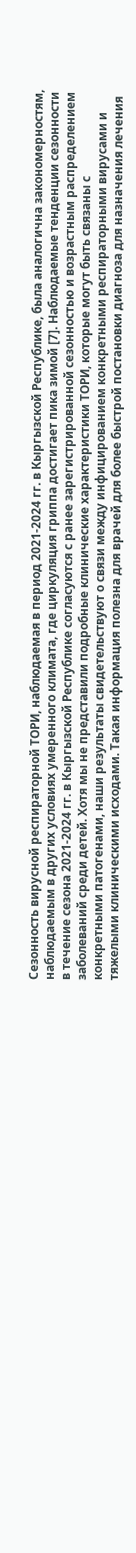Сезонность вирусной респираторной ТОРИ, наблюдаемая в период 2021-2024 гг. в Кыргызской Республике, была аналогична закономерностям, наблюдаемым в других условиях умеренного климата, где циркуляция гриппа достигает пика зимой [7]. Наблюдаемые тенденции сезонности в течение сезона 2021-2024 гг. в Кыргызской Республике согласуются с ранее зарегистрированной сезонностью и возрастным распределением заболеваний среди детей. Хотя мы не представили подробные клинические характеристики ТОРИ, которые могут быть связаны с конкретными патогенами, наши результаты свидетельствуют о связи между инфицированием конкретными респираторными вирусами и тяжелыми клиническими исходами. Такая информация полезна для врачей для более быстрой постановки диагноза для назначения лечения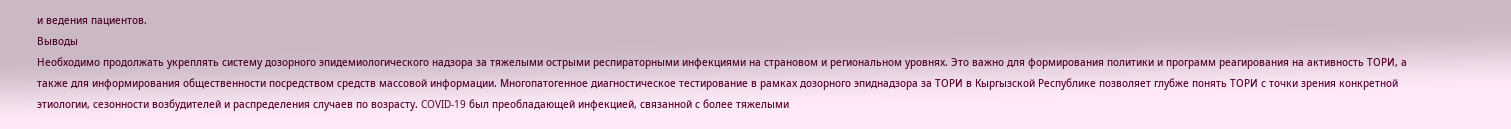и ведения пациентов.
Выводы
Необходимо продолжать укреплять систему дозорного эпидемиологического надзора за тяжелыми острыми респираторными инфекциями на страновом и региональном уровнях. Это важно для формирования политики и программ реагирования на активность ТОРИ, а также для информирования общественности посредством средств массовой информации. Многопатогенное диагностическое тестирование в рамках дозорного эпиднадзора за ТОРИ в Кыргызской Республике позволяет глубже понять ТОРИ с точки зрения конкретной этиологии, сезонности возбудителей и распределения случаев по возрасту. COVID-19 был преобладающей инфекцией, связанной с более тяжелыми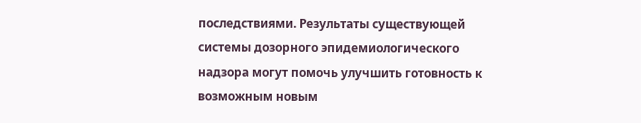последствиями. Результаты существующей системы дозорного эпидемиологического надзора могут помочь улучшить готовность к возможным новым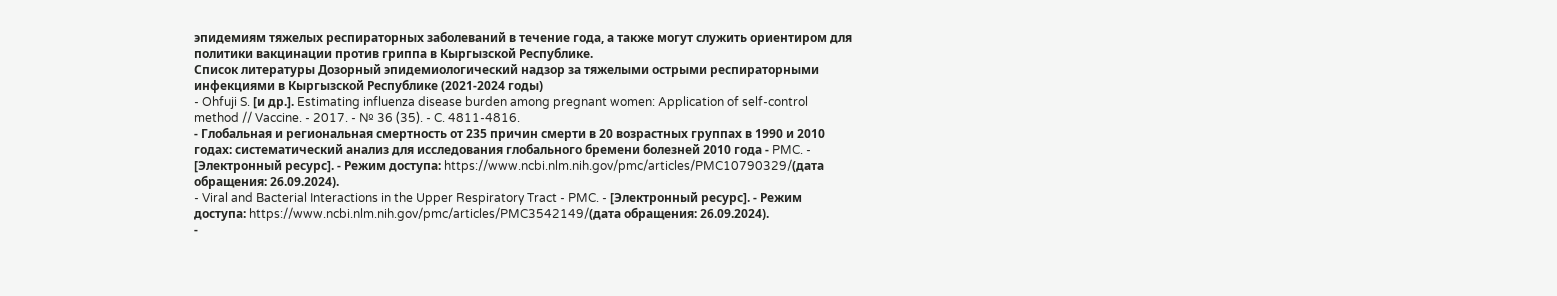эпидемиям тяжелых респираторных заболеваний в течение года, а также могут служить ориентиром для политики вакцинации против гриппа в Кыргызской Республике.
Список литературы Дозорный эпидемиологический надзор за тяжелыми острыми респираторными инфекциями в Кыргызской Республике (2021-2024 годы)
- Ohfuji S. [и др.]. Estimating influenza disease burden among pregnant women: Application of self-control method // Vaccine. - 2017. - № 36 (35). - C. 4811-4816.
- Глобальная и региональная смертность от 235 причин смерти в 20 возрастных группах в 1990 и 2010 годах: систематический анализ для исследования глобального бремени болезней 2010 года - PMC. - [Электронный ресурс]. - Режим доступа: https://www.ncbi.nlm.nih.gov/pmc/articles/PMC10790329/(дата обращения: 26.09.2024).
- Viral and Bacterial Interactions in the Upper Respiratory Tract - PMC. - [Электронный ресурс]. - Режим доступа: https://www.ncbi.nlm.nih.gov/pmc/articles/PMC3542149/(дата обращения: 26.09.2024).
-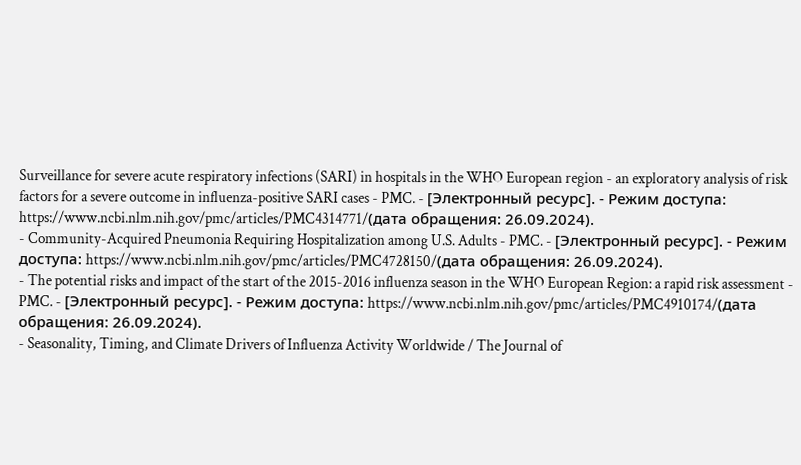Surveillance for severe acute respiratory infections (SARI) in hospitals in the WHO European region - an exploratory analysis of risk factors for a severe outcome in influenza-positive SARI cases - PMC. - [Электронный ресурс]. - Режим доступа: https://www.ncbi.nlm.nih.gov/pmc/articles/PMC4314771/(дата обращения: 26.09.2024).
- Community-Acquired Pneumonia Requiring Hospitalization among U.S. Adults - PMC. - [Электронный ресурс]. - Режим доступа: https://www.ncbi.nlm.nih.gov/pmc/articles/PMC4728150/(дата обращения: 26.09.2024).
- The potential risks and impact of the start of the 2015-2016 influenza season in the WHO European Region: a rapid risk assessment - PMC. - [Электронный ресурс]. - Режим доступа: https://www.ncbi.nlm.nih.gov/pmc/articles/PMC4910174/(дата обращения: 26.09.2024).
- Seasonality, Timing, and Climate Drivers of Influenza Activity Worldwide / The Journal of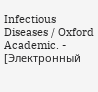Infectious Diseases / Oxford Academic. - [Электронный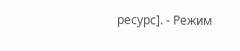ресурс]. - Режим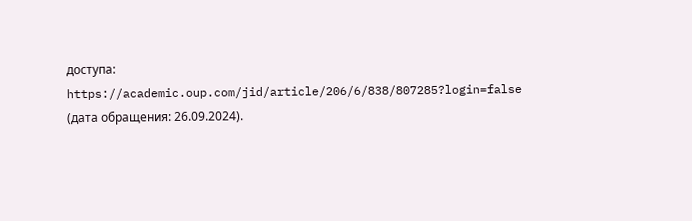доступа: https://academic.oup.com/jid/article/206/6/838/807285?login=false (дата обращения: 26.09.2024).